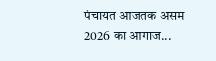पंचायत आजतक असम 2026 का आगाज...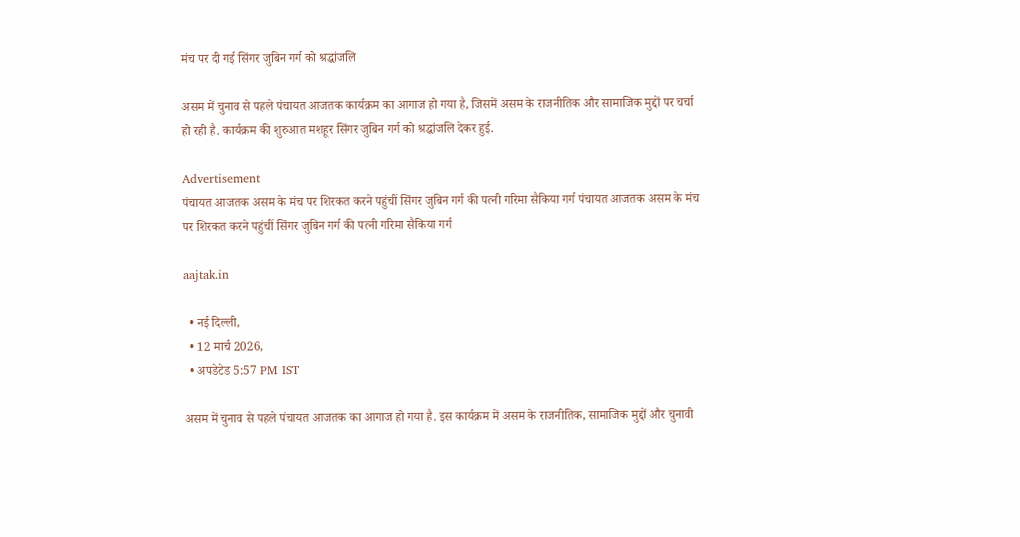मंच पर दी गई सिंगर जुबिन गर्ग को श्रद्धांजलि

असम में चुनाव से पहले पंचायत आजतक कार्यक्रम का आगाज हो गया है, जिसमें असम के राजनीतिक और सामाजिक मुद्दों पर चर्चा हो रही है. कार्यक्रम की शुरुआत मशहूर सिंगर जुबिन गर्ग को श्रद्धांजलि देकर हुई.

Advertisement
पंचायत आजतक असम के मंच पर शिरकत करने पहुंचीं सिंगर जुबिन गर्ग की पत्नी गरिमा सैकिया गर्ग पंचायत आजतक असम के मंच पर शिरकत करने पहुंचीं सिंगर जुबिन गर्ग की पत्नी गरिमा सैकिया गर्ग

aajtak.in

  • नई दिल्ली,
  • 12 मार्च 2026,
  • अपडेटेड 5:57 PM IST

असम में चुनाव से पहले पंचायत आजतक का आगाज हो गया है. इस कार्यक्रम में असम के राजनीतिक, सामाजिक मुद्दों और चुनावी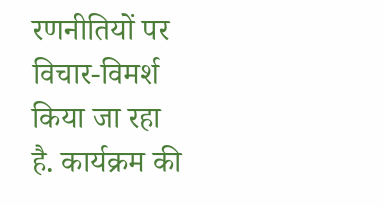रणनीतियों पर विचार-विमर्श किया जा रहा है. कार्यक्रम की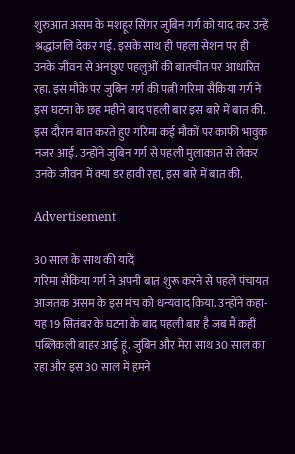शुरुआत असम के मशहूर सिंगर जुबिन गर्ग को याद कर उन्हें श्रद्धांजलि देकर गई. इसके साथ ही पहला सेशन पर ही उनके जीवन से अनछुए पहलुओं की बातचीत पर आधारित रहा. इस मौके पर जुबिन गर्ग की पत्नी गरिमा सैकिया गर्ग ने इस घटना के छह महीने बाद पहली बार इस बारे में बात की. इस दौरान बात करते हुए गरिमा कई मौकों पर काफी भावुक नजर आईं. उन्होंने जुबिन गर्ग से पहली मुलाकात से लेकर उनके जीवन में क्या डर हावी रहा, इस बारे में बात की.

Advertisement

30 साल के साथ की यादें
गरिमा सैकिया गर्ग ने अपनी बात शुरू करने से पहले पंचायत आजतक असम के इस मंच को धन्यवाद किया. उन्होंने कहा- यह 19 सितंबर के घटना के बाद पहली बार है जब मैं कहीं पब्लिकली बाहर आई हूं. जुबिन और मेरा साथ 30 साल का रहा और इस 30 साल में हमने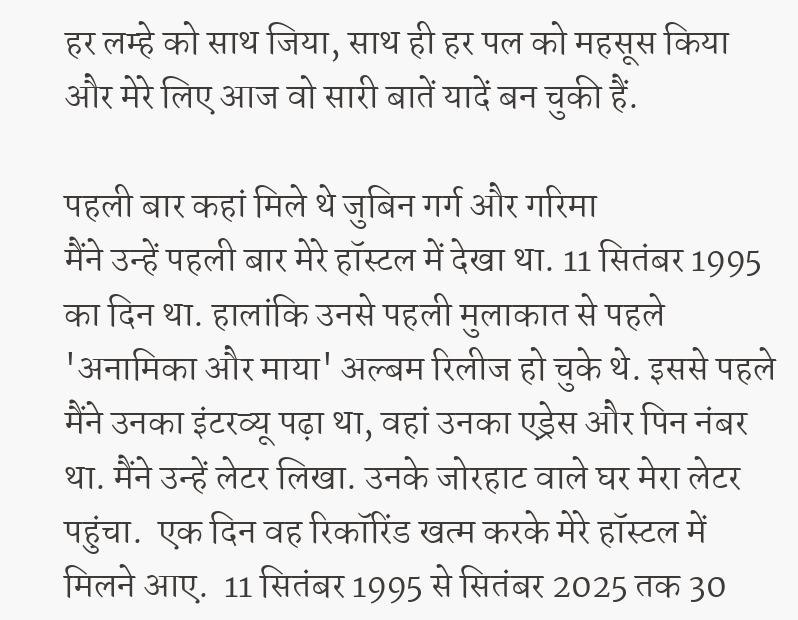हर लम्हे को साथ जिया, साथ ही हर पल को महसूस किया और मेरे लिए आज वो सारी बातें यादें बन चुकी हैं.

पहली बार कहां मिले थे जुबिन गर्ग और गरिमा
मैंने उन्हें पहली बार मेरे हॉस्टल में देखा था. 11 सितंबर 1995 का दिन था. हालांकि उनसे पहली मुलाकात से पहले 'अनामिका और माया' अल्बम रिलीज हो चुके थे. इससे पहले मैंने उनका इंटरव्यू पढ़ा था, वहां उनका एड्रेस और पिन नंबर था. मैंने उन्हें लेटर लिखा. उनके जोरहाट वाले घर मेरा लेटर पहुंचा.  एक दिन वह रिकॉरिंड खत्म करके मेरे हॉस्टल में मिलने आए.  11 सितंबर 1995 से सितंबर 2025 तक 30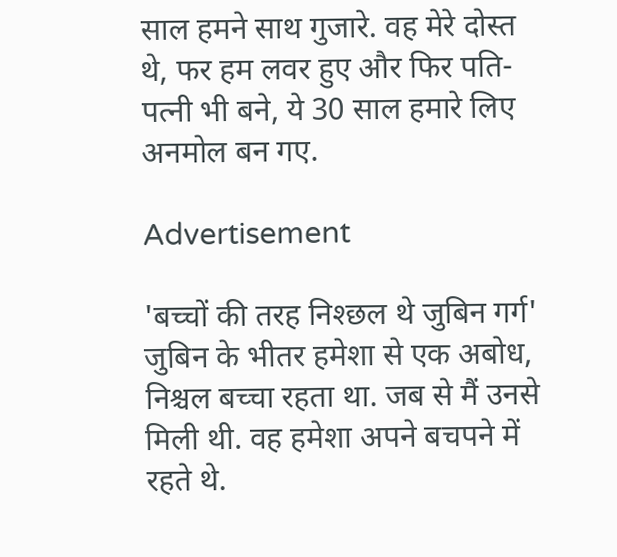साल हमने साथ गुजारे. वह मेरे दोस्त थे, फर हम लवर हुए और फिर पति-पत्नी भी बने, ये 30 साल हमारे लिए अनमोल बन गए.

Advertisement

'बच्चों की तरह निश्छल थे जुबिन गर्ग'
जुबिन के भीतर हमेशा से एक अबोध, निश्चल बच्चा रहता था. जब से मैं उनसे मिली थी. वह हमेशा अपने बचपने में रहते थे.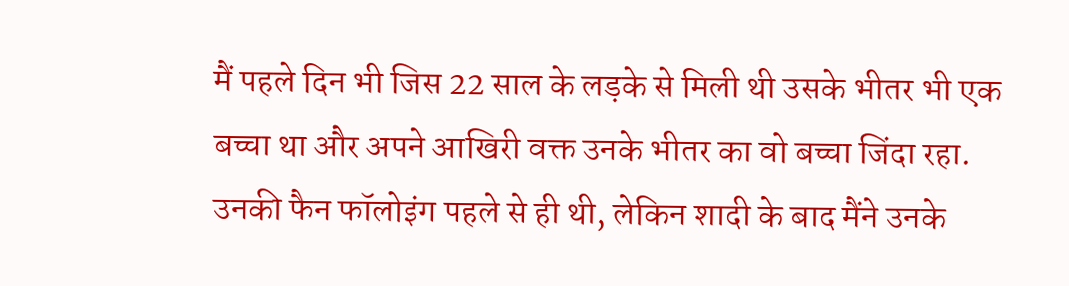मैं पहले दिन भी जिस 22 साल के लड़के से मिली थी उसके भीतर भी एक बच्चा था और अपने आखिरी वक्त उनके भीतर का वो बच्चा जिंदा रहा. उनकी फैन फॉलोइंग पहले से ही थी, लेकिन शादी के बाद मैंने उनके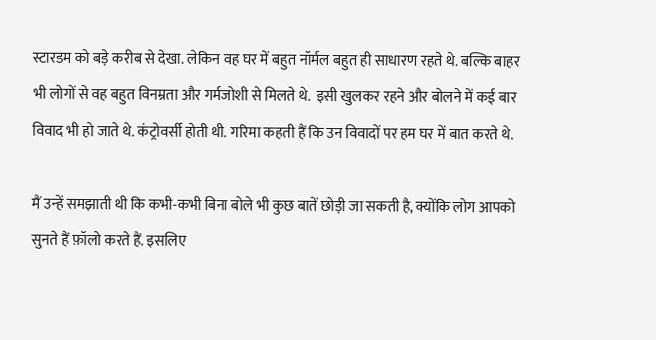स्टारडम को बड़े करीब से देखा. लेकिन वह घर में बहुत नॉर्मल बहुत ही साधारण रहते थे. बल्कि बाहर भी लोगों से वह बहुत विनम्रता और गर्मजोशी से मिलते थे.  इसी खुलकर रहने और बोलने में कई बार विवाद भी हो जाते थे. कंट्रोवर्सी होती थी. गरिमा कहती हैं कि उन विवादों पर हम घर में बात करते थे.

मैं उन्हें समझाती थी कि कभी-कभी बिना बोले भी कुछ बातें छोड़ी जा सकती है, क्योंकि लोग आपको सुनते हैं फ़ॉलो करते हैं. इसलिए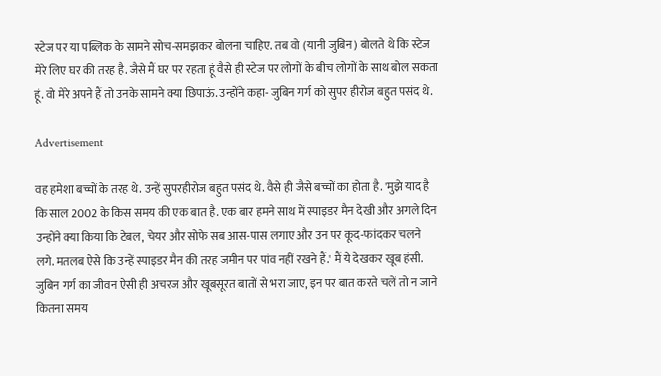स्टेज पर या पब्लिक के सामने सोच-समझकर बोलना चाहिए. तब वो (यानी जुबिन) बोलते थे कि स्टेज मेरे लिए घर की तरह है. जैसे मैं घर पर रहता हूं वैसे ही स्टेज पर लोगों के बीच लोगों के साथ बोल सकता हूं. वो मेरे अपने हैं तो उनके सामने क्या छिपाऊं. उन्होंने कहा- जुबिन गर्ग को सुपर हीरोज बहुत पसंद थे.

Advertisement

वह हमेशा बच्चों के तरह थे. उन्हें सुपरहीरोज बहुत पसंद थे. वैसे ही जैसे बच्चों का होता है. 'मुझे याद है कि साल 2002 के किस समय की एक बात है. एक बार हमने साथ में स्पाइडर मैन देखी और अगले दिन उन्होंने क्या किया कि टेबल, चेयर और सोफे सब आस-पास लगाए और उन पर कूद-फांदकर चलने लगे. मतलब ऐसे कि उन्हें स्पाइडर मैन की तरह जमीन पर पांव नहीं रखने हैं.' मैं ये देखकर खूब हंसी. जुबिन गर्ग का जीवन ऐसी ही अचरज और खूबसूरत बातों से भरा जाए, इन पर बात करते चलें तो न जाने कितना समय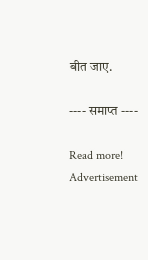बीत जाए.

---- समाप्त ----

Read more!
Advertisement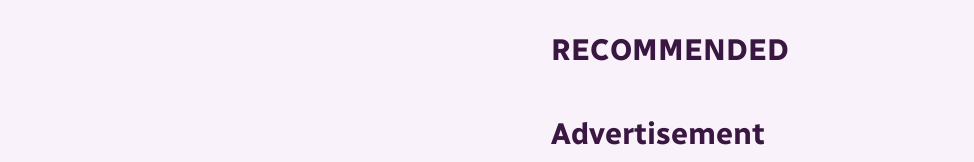RECOMMENDED

Advertisement